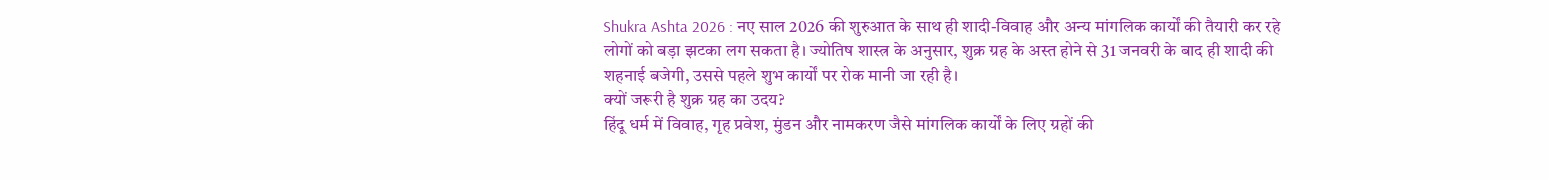Shukra Ashta 2026 : नए साल 2026 की शुरुआत के साथ ही शादी-विवाह और अन्य मांगलिक कार्यों की तैयारी कर रहे लोगों को बड़ा झटका लग सकता है। ज्योतिष शास्त्र के अनुसार, शुक्र ग्रह के अस्त होने से 31 जनवरी के बाद ही शादी की शहनाई बजेगी, उससे पहले शुभ कार्यों पर रोक मानी जा रही है।
क्यों जरूरी है शुक्र ग्रह का उदय?
हिंदू धर्म में विवाह, गृह प्रवेश, मुंडन और नामकरण जैसे मांगलिक कार्यों के लिए ग्रहों की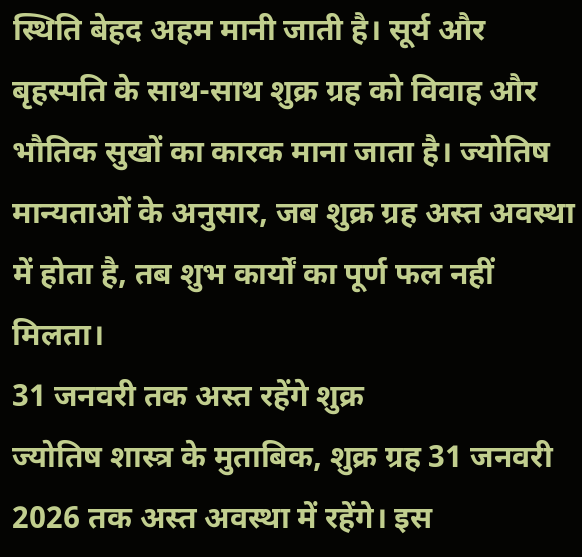स्थिति बेहद अहम मानी जाती है। सूर्य और बृहस्पति के साथ-साथ शुक्र ग्रह को विवाह और भौतिक सुखों का कारक माना जाता है। ज्योतिष मान्यताओं के अनुसार, जब शुक्र ग्रह अस्त अवस्था में होता है, तब शुभ कार्यों का पूर्ण फल नहीं मिलता।
31 जनवरी तक अस्त रहेंगे शुक्र
ज्योतिष शास्त्र के मुताबिक, शुक्र ग्रह 31 जनवरी 2026 तक अस्त अवस्था में रहेंगे। इस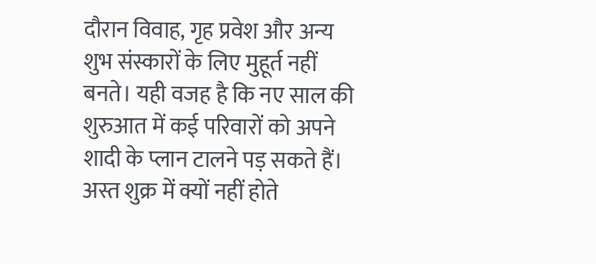दौरान विवाह, गृह प्रवेश और अन्य शुभ संस्कारों के लिए मुहूर्त नहीं बनते। यही वजह है कि नए साल की शुरुआत में कई परिवारों को अपने शादी के प्लान टालने पड़ सकते हैं।
अस्त शुक्र में क्यों नहीं होते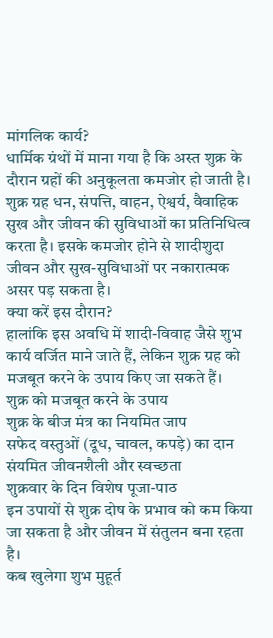मांगलिक कार्य?
धार्मिक ग्रंथों में माना गया है कि अस्त शुक्र के दौरान ग्रहों की अनुकूलता कमजोर हो जाती है। शुक्र ग्रह धन, संपत्ति, वाहन, ऐश्वर्य, वैवाहिक सुख और जीवन की सुविधाओं का प्रतिनिधित्व करता है। इसके कमजोर होने से शादीशुदा जीवन और सुख-सुविधाओं पर नकारात्मक असर पड़ सकता है।
क्या करें इस दौरान?
हालांकि इस अवधि में शादी-विवाह जैसे शुभ कार्य वर्जित माने जाते हैं, लेकिन शुक्र ग्रह को मजबूत करने के उपाय किए जा सकते हैं।
शुक्र को मजबूत करने के उपाय
शुक्र के बीज मंत्र का नियमित जाप
सफेद वस्तुओं (दूध, चावल, कपड़े) का दान
संयमित जीवनशैली और स्वच्छता
शुक्रवार के दिन विशेष पूजा-पाठ
इन उपायों से शुक्र दोष के प्रभाव को कम किया जा सकता है और जीवन में संतुलन बना रहता है।
कब खुलेगा शुभ मुहूर्त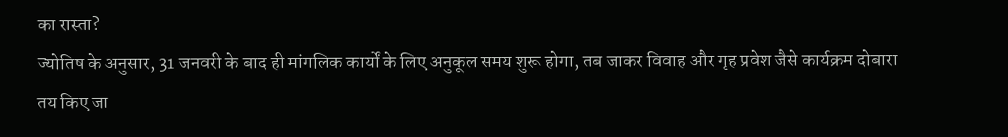का रास्ता?
ज्योतिष के अनुसार, 31 जनवरी के बाद ही मांगलिक कार्यों के लिए अनुकूल समय शुरू होगा, तब जाकर विवाह और गृह प्रवेश जैसे कार्यक्रम दोबारा तय किए जा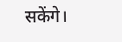सकेंगे।